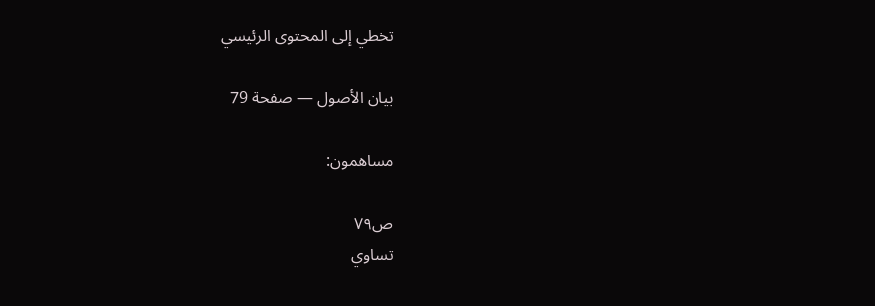تخطي إلى المحتوى الرئيسي

بيان الأصول — صفحة 79

مساهمون:

ص٧٩
تساوي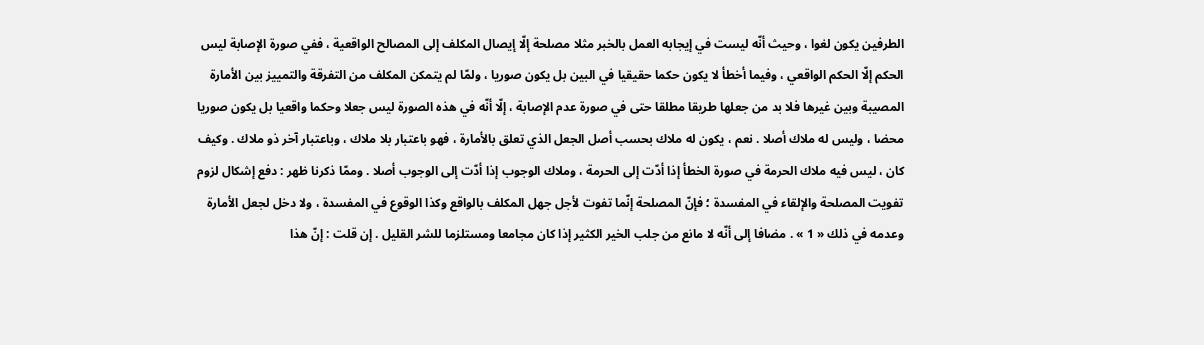الطرفين يكون لغوا ، وحيث أنّه ليست في إيجابه العمل بالخبر مثلا مصلحة إلّا إيصال المكلف إلى المصالح الواقعية ، ففي صورة الإصابة ليس الحكم إلّا الحكم الواقعي ، وفيما أخطأ لا يكون حكما حقيقيا في البين بل يكون صوريا ، ولمّا لم يتمكن المكلف من التفرقة والتمييز بين الأمارة المصيبة وبين غيرها فلا بد من جعلها طريقا مطلقا حتى في صورة عدم الإصابة ، إلّا أنّه في هذه الصورة ليس جعلا وحكما واقعيا بل يكون صوريا محضا ، وليس له ملاك أصلا . نعم ، يكون له ملاك بحسب أصل الجعل الذي تعلق بالأمارة ، فهو باعتبار بلا ملاك ، وباعتبار آخر ذو ملاك . وكيف كان ، ليس فيه ملاك الحرمة في صورة الخطأ إذا أدّت إلى الحرمة ، وملاك الوجوب إذا أدّت إلى الوجوب أصلا . وممّا ذكرنا ظهر : دفع إشكال لزوم تفويت المصلحة والإلقاء في المفسدة ؛ فإنّ المصلحة إنّما تفوت لأجل جهل المكلف بالواقع وكذا الوقوع في المفسدة ، ولا دخل لجعل الأمارة وعدمه في ذلك « 1 » . مضافا إلى أنّه لا مانع من جلب الخير الكثير إذا كان مجامعا ومستلزما للشر القليل . إن قلت : إنّ هذا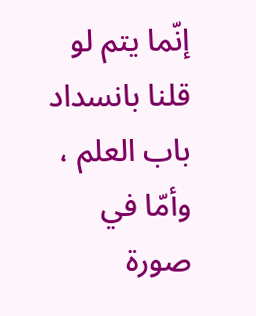إنّما يتم لو قلنا بانسداد باب العلم ، وأمّا في صورة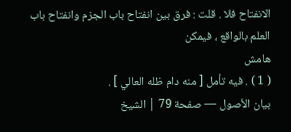الانفتاح فلا . قلت : فرق بين انفتاح باب الجزم وانفتاح باب العلم بالواقع ، فيمكن
هامش
( 1 ) . فيه تأمل [ منه دام ظله العالي ] .
بيان الأصول — صفحة 79 | الشيخ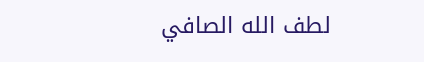لطف الله الصافي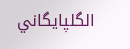الگلپايگاني